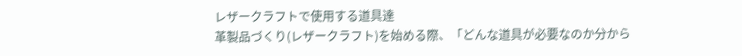レザークラフトで使用する道具達
革製品づくり(レザークラフト)を始める際、「どんな道具が必要なのか分から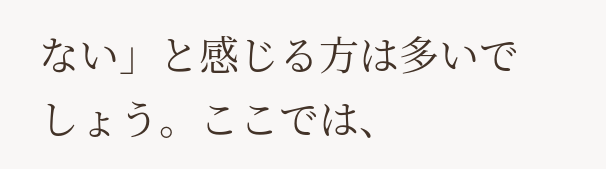ない」と感じる方は多いでしょう。ここでは、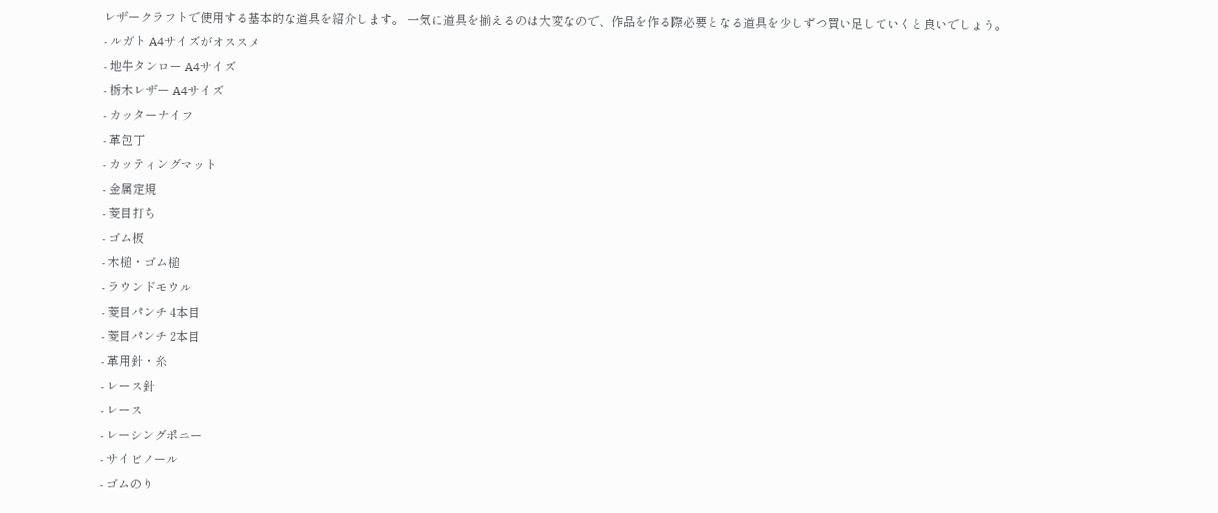レザークラフトで使用する基本的な道具を紹介します。 一気に道具を揃えるのは大変なので、作品を作る際必要となる道具を少しずつ買い足していくと良いでしょう。
- ルガト A4サイズがオススメ
- 地牛タンロー A4サイズ
- 栃木レザー A4サイズ
- カッターナイフ
- 革包丁
- カッティングマット
- 金属定規
- 菱目打ち
- ゴム板
- 木槌・ゴム槌
- ラウンドモウル
- 菱目パンチ 4本目
- 菱目パンチ 2本目
- 革用針・糸
- レース針
- レース
- レーシングポニー
- サイビノール
- ゴムのり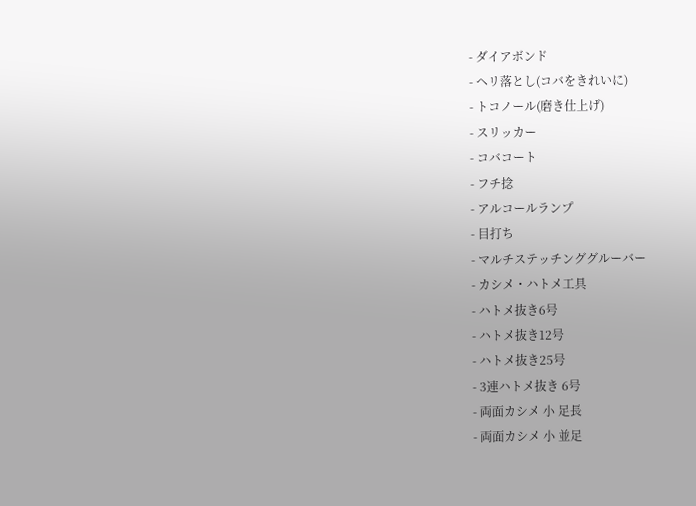- ダイアボンド
- ヘリ落とし(コバをきれいに)
- トコノール(磨き仕上げ)
- スリッカー
- コバコート
- フチ捻
- アルコールランプ
- 目打ち
- マルチステッチンググルーバー
- カシメ・ハトメ工具
- ハトメ抜き6号
- ハトメ抜き12号
- ハトメ抜き25号
- 3連ハトメ抜き 6号
- 両面カシメ 小 足長
- 両面カシメ 小 並足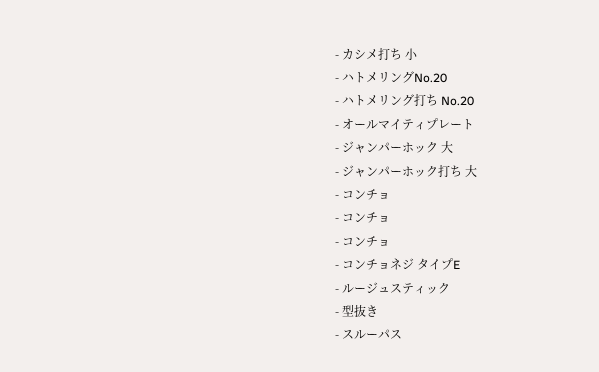- カシメ打ち 小
- ハトメリングNo.20
- ハトメリング打ち No.20
- オールマイティプレート
- ジャンパーホック 大
- ジャンパーホック打ち 大
- コンチョ
- コンチョ
- コンチョ
- コンチョネジ タイプE
- ルージュスティック
- 型抜き
- スルーパス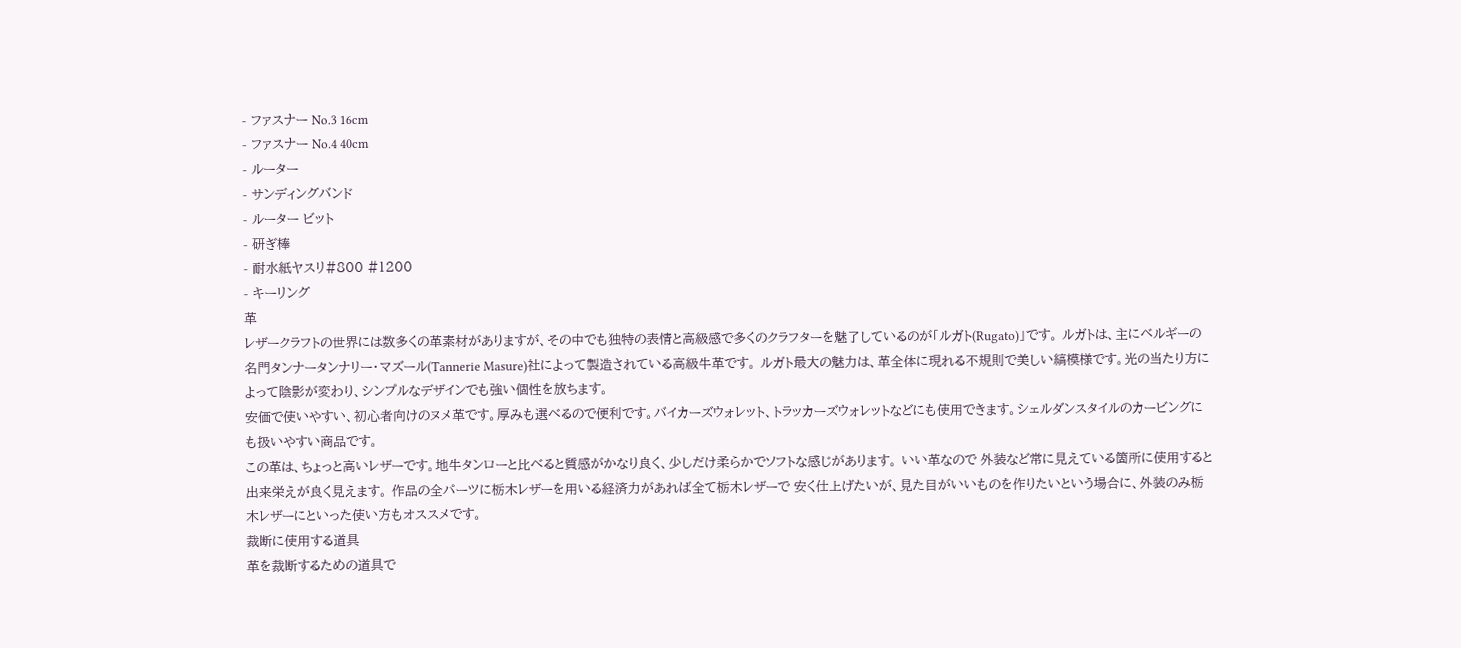- ファスナー No.3 16cm
- ファスナー No.4 40cm
- ルーター
- サンディングバンド
- ルーター ビット
- 研ぎ棒
- 耐水紙ヤスリ#800 #1200
- キーリング
革
レザークラフトの世界には数多くの革素材がありますが、その中でも独特の表情と高級感で多くのクラフターを魅了しているのが「ルガト(Rugato)」です。 ルガトは、主にベルギーの名門タンナータンナリー・マズール(Tannerie Masure)社によって製造されている高級牛革です。 ルガト最大の魅力は、革全体に現れる不規則で美しい縞模様です。光の当たり方によって陰影が変わり、シンプルなデザインでも強い個性を放ちます。
安価で使いやすい、初心者向けのヌメ革です。厚みも選べるので便利です。バイカーズウォレット、トラッカーズウォレットなどにも使用できます。シェルダンスタイルのカービングにも扱いやすい商品です。
この革は、ちょっと高いレザーです。地牛タンローと比べると質感がかなり良く、少しだけ柔らかでソフトな感じがあります。 いい革なので 外装など常に見えている箇所に使用すると出来栄えが良く見えます。 作品の全パーツに栃木レザーを用いる経済力があれば全て栃木レザーで 安く仕上げたいが、見た目がいいものを作りたいという場合に、外装のみ栃木レザーにといった使い方もオススメです。
裁断に使用する道具
革を裁断するための道具で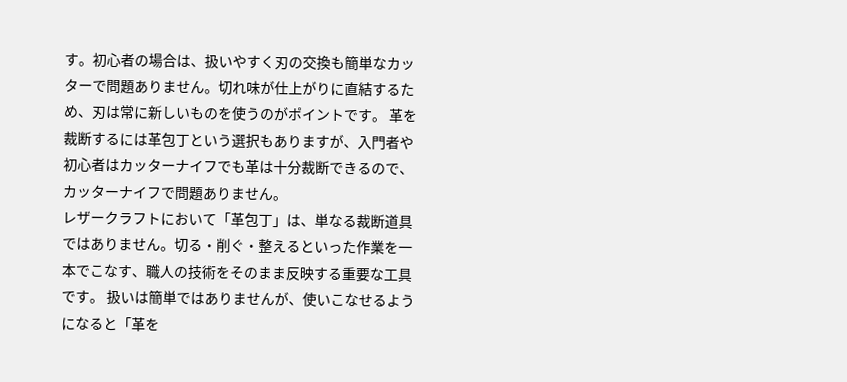す。初心者の場合は、扱いやすく刃の交換も簡単なカッターで問題ありません。切れ味が仕上がりに直結するため、刃は常に新しいものを使うのがポイントです。 革を裁断するには革包丁という選択もありますが、入門者や初心者はカッターナイフでも革は十分裁断できるので、カッターナイフで問題ありません。
レザークラフトにおいて「革包丁」は、単なる裁断道具ではありません。切る・削ぐ・整えるといった作業を一本でこなす、職人の技術をそのまま反映する重要な工具です。 扱いは簡単ではありませんが、使いこなせるようになると「革を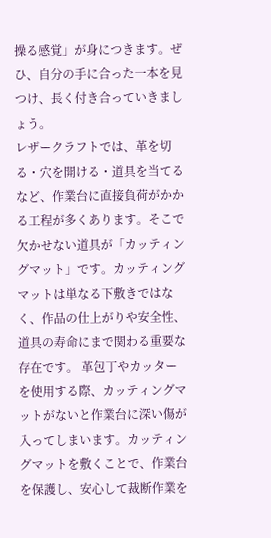操る感覚」が身につきます。ぜひ、自分の手に合った一本を見つけ、長く付き合っていきましょう。
レザークラフトでは、革を切る・穴を開ける・道具を当てるなど、作業台に直接負荷がかかる工程が多くあります。そこで欠かせない道具が「カッティングマット」です。カッティングマットは単なる下敷きではなく、作品の仕上がりや安全性、道具の寿命にまで関わる重要な存在です。 革包丁やカッターを使用する際、カッティングマットがないと作業台に深い傷が入ってしまいます。カッティングマットを敷くことで、作業台を保護し、安心して裁断作業を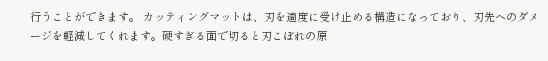行うことができます。 カッティングマットは、刃を適度に受け止める構造になっており、刃先へのダメージを軽減してくれます。硬すぎる面で切ると刃こぼれの原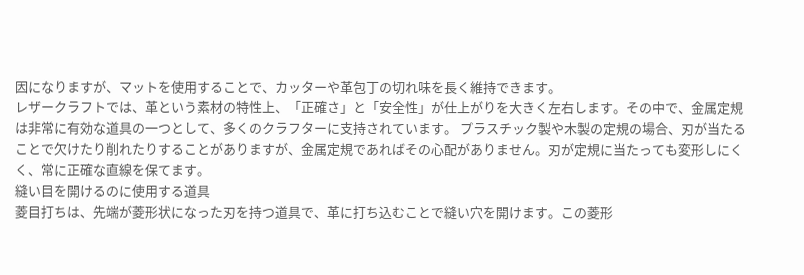因になりますが、マットを使用することで、カッターや革包丁の切れ味を長く維持できます。
レザークラフトでは、革という素材の特性上、「正確さ」と「安全性」が仕上がりを大きく左右します。その中で、金属定規は非常に有効な道具の一つとして、多くのクラフターに支持されています。 プラスチック製や木製の定規の場合、刃が当たることで欠けたり削れたりすることがありますが、金属定規であればその心配がありません。刃が定規に当たっても変形しにくく、常に正確な直線を保てます。
縫い目を開けるのに使用する道具
菱目打ちは、先端が菱形状になった刃を持つ道具で、革に打ち込むことで縫い穴を開けます。この菱形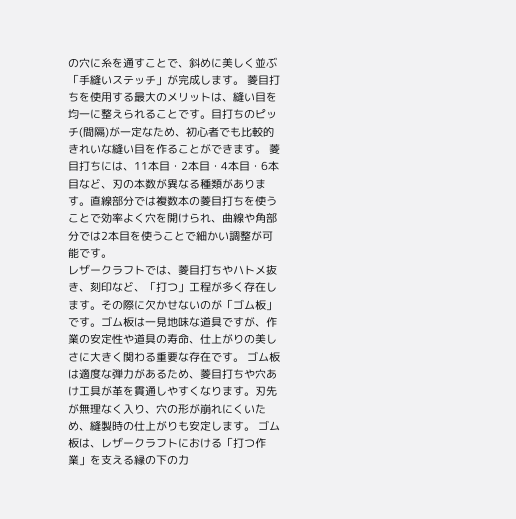の穴に糸を通すことで、斜めに美しく並ぶ「手縫いステッチ」が完成します。 菱目打ちを使用する最大のメリットは、縫い目を均一に整えられることです。目打ちのピッチ(間隔)が一定なため、初心者でも比較的きれいな縫い目を作ることができます。 菱目打ちには、11本目・2本目・4本目・6本目など、刃の本数が異なる種類があります。直線部分では複数本の菱目打ちを使うことで効率よく穴を開けられ、曲線や角部分では2本目を使うことで細かい調整が可能です。
レザークラフトでは、菱目打ちやハトメ抜き、刻印など、「打つ」工程が多く存在します。その際に欠かせないのが「ゴム板」です。ゴム板は一見地味な道具ですが、作業の安定性や道具の寿命、仕上がりの美しさに大きく関わる重要な存在です。 ゴム板は適度な弾力があるため、菱目打ちや穴あけ工具が革を貫通しやすくなります。刃先が無理なく入り、穴の形が崩れにくいため、縫製時の仕上がりも安定します。 ゴム板は、レザークラフトにおける「打つ作業」を支える縁の下の力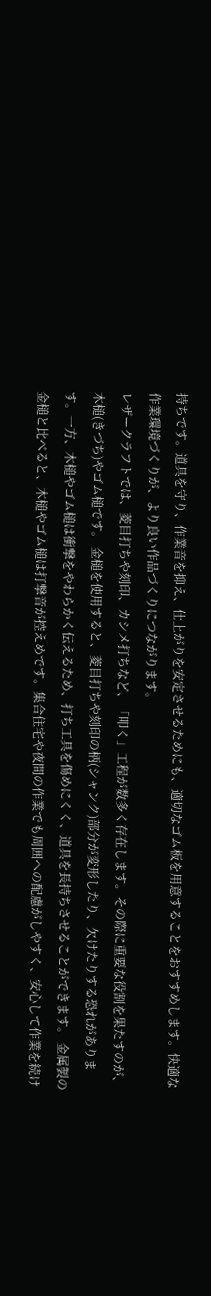持ちです。道具を守り、作業音を抑え、仕上がりを安定させるためにも、適切なゴム板を用意することをおすすめします。快適な作業環境づくりが、より良い作品づくりにつながります。
レザークラフトでは、菱目打ちや刻印、カシメ打ちなど、「叩く」工程が数多く存在します。その際に重要な役割を果たすのが、木槌(きづち)やゴム槌です。 金槌を使用すると、菱目打ちや刻印の柄(シャンク)部分が変形したり、欠けたりする恐れがあります。一方、木槌やゴム槌は衝撃をやわらかく伝えるため、打ち工具を傷めにくく、道具を長持ちさせることができます。 金属製の金槌と比べると、木槌やゴム槌は打撃音が控えめです。集合住宅や夜間の作業でも周囲への配慮がしやすく、安心して作業を続け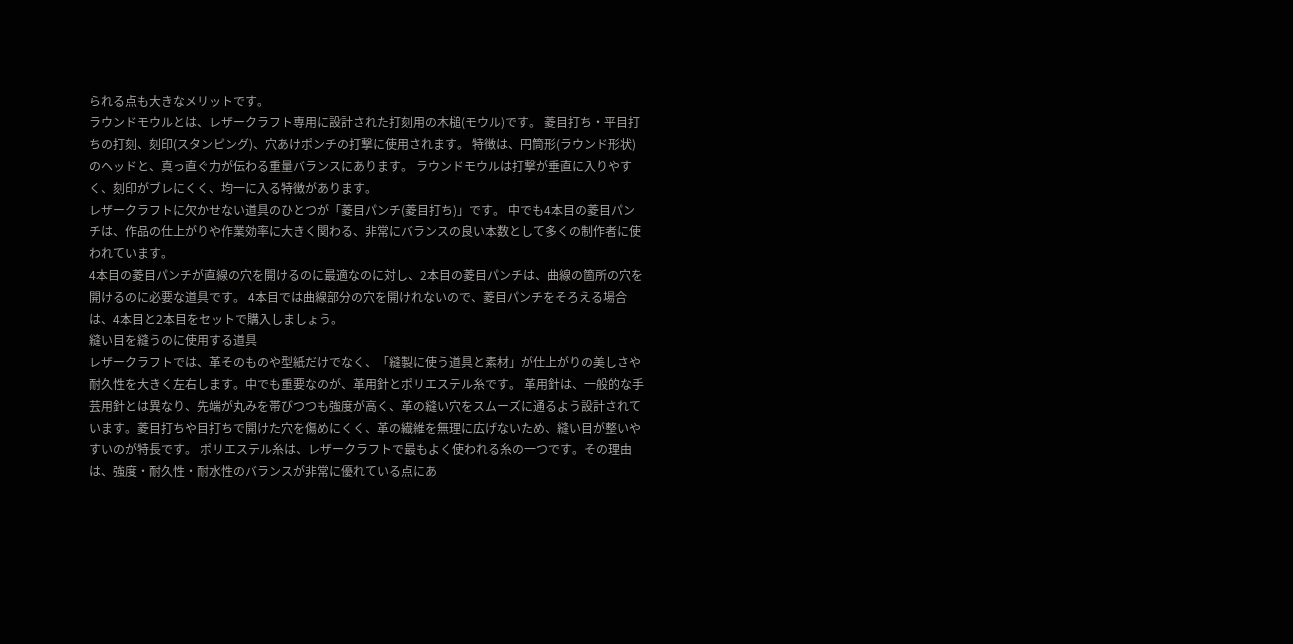られる点も大きなメリットです。
ラウンドモウルとは、レザークラフト専用に設計された打刻用の木槌(モウル)です。 菱目打ち・平目打ちの打刻、刻印(スタンピング)、穴あけポンチの打撃に使用されます。 特徴は、円筒形(ラウンド形状)のヘッドと、真っ直ぐ力が伝わる重量バランスにあります。 ラウンドモウルは打撃が垂直に入りやすく、刻印がブレにくく、均一に入る特徴があります。
レザークラフトに欠かせない道具のひとつが「菱目パンチ(菱目打ち)」です。 中でも4本目の菱目パンチは、作品の仕上がりや作業効率に大きく関わる、非常にバランスの良い本数として多くの制作者に使われています。
4本目の菱目パンチが直線の穴を開けるのに最適なのに対し、2本目の菱目パンチは、曲線の箇所の穴を開けるのに必要な道具です。 4本目では曲線部分の穴を開けれないので、菱目パンチをそろえる場合は、4本目と2本目をセットで購入しましょう。
縫い目を縫うのに使用する道具
レザークラフトでは、革そのものや型紙だけでなく、「縫製に使う道具と素材」が仕上がりの美しさや耐久性を大きく左右します。中でも重要なのが、革用針とポリエステル糸です。 革用針は、一般的な手芸用針とは異なり、先端が丸みを帯びつつも強度が高く、革の縫い穴をスムーズに通るよう設計されています。菱目打ちや目打ちで開けた穴を傷めにくく、革の繊維を無理に広げないため、縫い目が整いやすいのが特長です。 ポリエステル糸は、レザークラフトで最もよく使われる糸の一つです。その理由は、強度・耐久性・耐水性のバランスが非常に優れている点にあ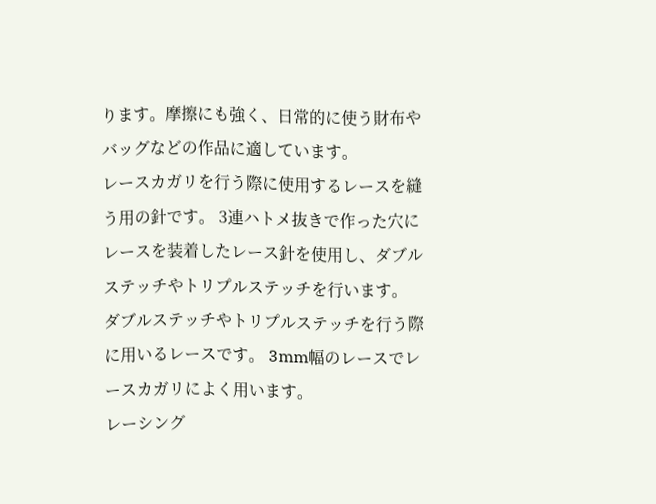ります。摩擦にも強く、日常的に使う財布やバッグなどの作品に適しています。
レースカガリを行う際に使用するレースを縫う用の針です。 3連ハトメ抜きで作った穴にレースを装着したレース針を使用し、ダブルステッチやトリプルステッチを行います。
ダブルステッチやトリプルステッチを行う際に用いるレースです。 3mm幅のレースでレースカガリによく用います。
レーシング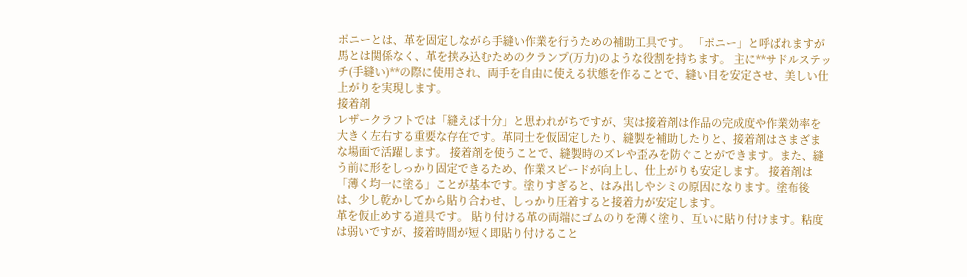ポニーとは、革を固定しながら手縫い作業を行うための補助工具です。 「ポニー」と呼ばれますが馬とは関係なく、革を挟み込むためのクランプ(万力)のような役割を持ちます。 主に**サドルステッチ(手縫い)**の際に使用され、両手を自由に使える状態を作ることで、縫い目を安定させ、美しい仕上がりを実現します。
接着剤
レザークラフトでは「縫えば十分」と思われがちですが、実は接着剤は作品の完成度や作業効率を大きく左右する重要な存在です。革同士を仮固定したり、縫製を補助したりと、接着剤はさまざまな場面で活躍します。 接着剤を使うことで、縫製時のズレや歪みを防ぐことができます。また、縫う前に形をしっかり固定できるため、作業スピードが向上し、仕上がりも安定します。 接着剤は「薄く均一に塗る」ことが基本です。塗りすぎると、はみ出しやシミの原因になります。塗布後は、少し乾かしてから貼り合わせ、しっかり圧着すると接着力が安定します。
革を仮止めする道具です。 貼り付ける革の両端にゴムのりを薄く塗り、互いに貼り付けます。粘度は弱いですが、接着時間が短く即貼り付けること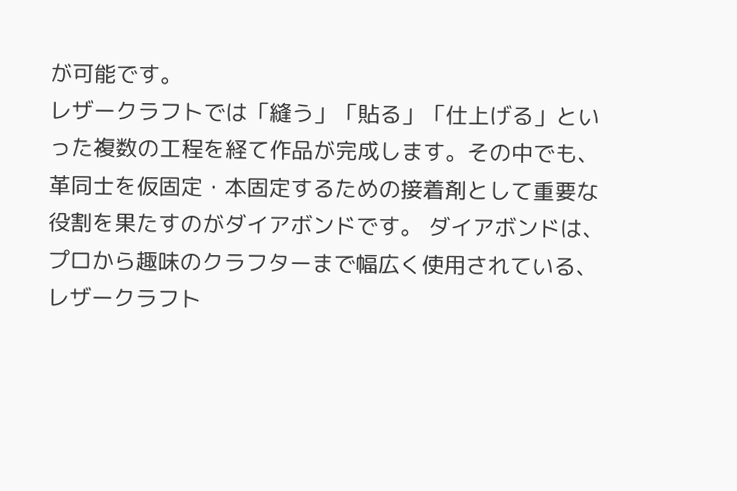が可能です。
レザークラフトでは「縫う」「貼る」「仕上げる」といった複数の工程を経て作品が完成します。その中でも、革同士を仮固定・本固定するための接着剤として重要な役割を果たすのがダイアボンドです。 ダイアボンドは、プロから趣味のクラフターまで幅広く使用されている、レザークラフト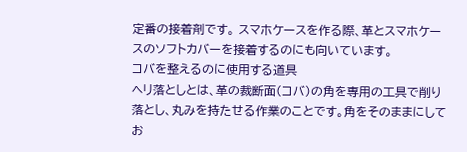定番の接着剤です。 スマホケースを作る際、革とスマホケースのソフトカバーを接着するのにも向いています。
コバを整えるのに使用する道具
ヘリ落としとは、革の裁断面(コバ)の角を専用の工具で削り落とし、丸みを持たせる作業のことです。角をそのままにしてお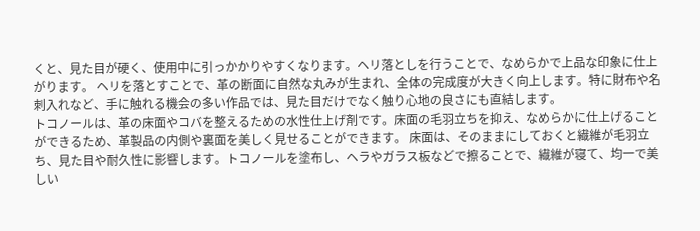くと、見た目が硬く、使用中に引っかかりやすくなります。ヘリ落としを行うことで、なめらかで上品な印象に仕上がります。 ヘリを落とすことで、革の断面に自然な丸みが生まれ、全体の完成度が大きく向上します。特に財布や名刺入れなど、手に触れる機会の多い作品では、見た目だけでなく触り心地の良さにも直結します。
トコノールは、革の床面やコバを整えるための水性仕上げ剤です。床面の毛羽立ちを抑え、なめらかに仕上げることができるため、革製品の内側や裏面を美しく見せることができます。 床面は、そのままにしておくと繊維が毛羽立ち、見た目や耐久性に影響します。トコノールを塗布し、ヘラやガラス板などで擦ることで、繊維が寝て、均一で美しい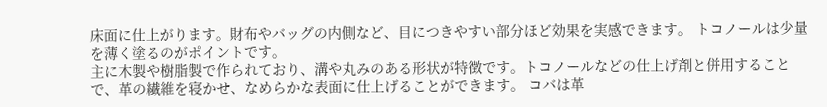床面に仕上がります。財布やバッグの内側など、目につきやすい部分ほど効果を実感できます。 トコノールは少量を薄く塗るのがポイントです。
主に木製や樹脂製で作られており、溝や丸みのある形状が特徴です。トコノールなどの仕上げ剤と併用することで、革の繊維を寝かせ、なめらかな表面に仕上げることができます。 コバは革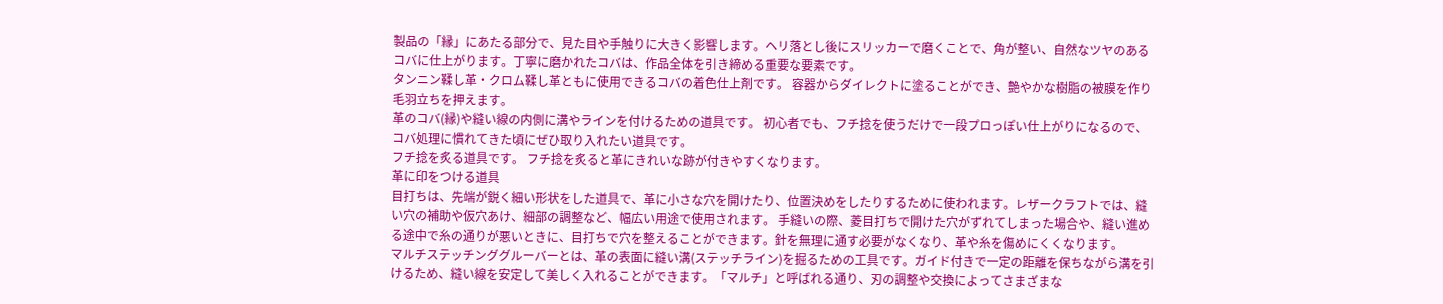製品の「縁」にあたる部分で、見た目や手触りに大きく影響します。ヘリ落とし後にスリッカーで磨くことで、角が整い、自然なツヤのあるコバに仕上がります。丁寧に磨かれたコバは、作品全体を引き締める重要な要素です。
タンニン鞣し革・クロム鞣し革ともに使用できるコバの着色仕上剤です。 容器からダイレクトに塗ることができ、艶やかな樹脂の被膜を作り毛羽立ちを押えます。
革のコバ(縁)や縫い線の内側に溝やラインを付けるための道具です。 初心者でも、フチ捻を使うだけで一段プロっぽい仕上がりになるので、コバ処理に慣れてきた頃にぜひ取り入れたい道具です。
フチ捻を炙る道具です。 フチ捻を炙ると革にきれいな跡が付きやすくなります。
革に印をつける道具
目打ちは、先端が鋭く細い形状をした道具で、革に小さな穴を開けたり、位置決めをしたりするために使われます。レザークラフトでは、縫い穴の補助や仮穴あけ、細部の調整など、幅広い用途で使用されます。 手縫いの際、菱目打ちで開けた穴がずれてしまった場合や、縫い進める途中で糸の通りが悪いときに、目打ちで穴を整えることができます。針を無理に通す必要がなくなり、革や糸を傷めにくくなります。
マルチステッチンググルーバーとは、革の表面に縫い溝(ステッチライン)を掘るための工具です。ガイド付きで一定の距離を保ちながら溝を引けるため、縫い線を安定して美しく入れることができます。「マルチ」と呼ばれる通り、刃の調整や交換によってさまざまな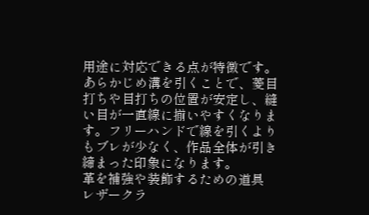用途に対応できる点が特徴です。 あらかじめ溝を引くことで、菱目打ちや目打ちの位置が安定し、縫い目が一直線に揃いやすくなります。フリーハンドで線を引くよりもブレが少なく、作品全体が引き締まった印象になります。
革を補強や装飾するための道具
レザークラ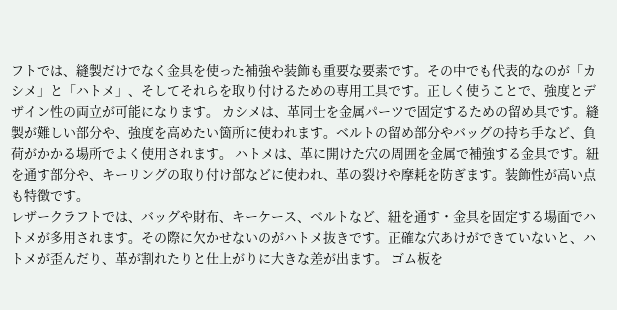フトでは、縫製だけでなく金具を使った補強や装飾も重要な要素です。その中でも代表的なのが「カシメ」と「ハトメ」、そしてそれらを取り付けるための専用工具です。正しく使うことで、強度とデザイン性の両立が可能になります。 カシメは、革同士を金属パーツで固定するための留め具です。縫製が難しい部分や、強度を高めたい箇所に使われます。ベルトの留め部分やバッグの持ち手など、負荷がかかる場所でよく使用されます。 ハトメは、革に開けた穴の周囲を金属で補強する金具です。紐を通す部分や、キーリングの取り付け部などに使われ、革の裂けや摩耗を防ぎます。装飾性が高い点も特徴です。
レザークラフトでは、バッグや財布、キーケース、ベルトなど、紐を通す・金具を固定する場面でハトメが多用されます。その際に欠かせないのがハトメ抜きです。正確な穴あけができていないと、ハトメが歪んだり、革が割れたりと仕上がりに大きな差が出ます。 ゴム板を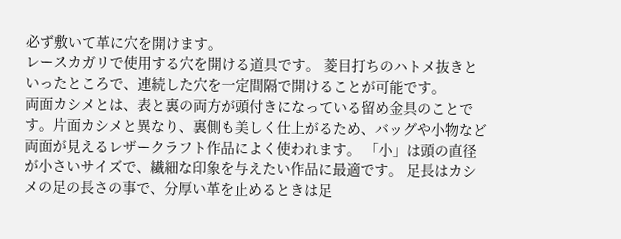必ず敷いて革に穴を開けます。
レースカガリで使用する穴を開ける道具です。 菱目打ちのハトメ抜きといったところで、連続した穴を一定間隔で開けることが可能です。
両面カシメとは、表と裏の両方が頭付きになっている留め金具のことです。片面カシメと異なり、裏側も美しく仕上がるため、バッグや小物など両面が見えるレザークラフト作品によく使われます。 「小」は頭の直径が小さいサイズで、繊細な印象を与えたい作品に最適です。 足長はカシメの足の長さの事で、分厚い革を止めるときは足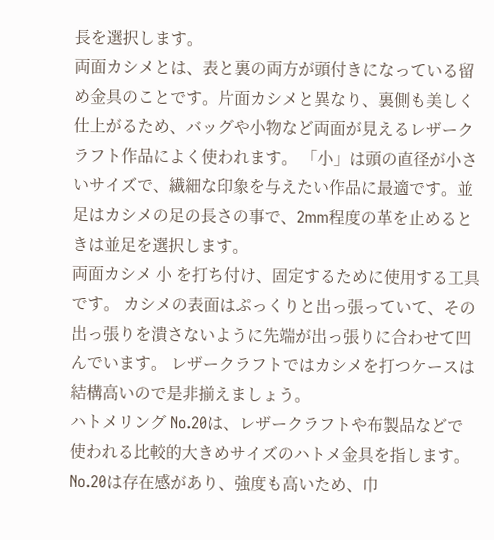長を選択します。
両面カシメとは、表と裏の両方が頭付きになっている留め金具のことです。片面カシメと異なり、裏側も美しく仕上がるため、バッグや小物など両面が見えるレザークラフト作品によく使われます。 「小」は頭の直径が小さいサイズで、繊細な印象を与えたい作品に最適です。並足はカシメの足の長さの事で、2mm程度の革を止めるときは並足を選択します。
両面カシメ 小 を打ち付け、固定するために使用する工具です。 カシメの表面はぷっくりと出っ張っていて、その出っ張りを潰さないように先端が出っ張りに合わせて凹んでいます。 レザークラフトではカシメを打つケースは結構高いので是非揃えましょう。
ハトメリング No.20は、レザークラフトや布製品などで使われる比較的大きめサイズのハトメ金具を指します。 No.20は存在感があり、強度も高いため、巾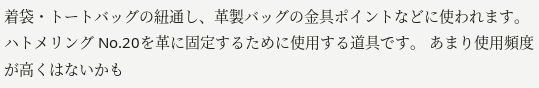着袋・トートバッグの紐通し、革製バッグの金具ポイントなどに使われます。
ハトメリング No.20を革に固定するために使用する道具です。 あまり使用頻度が高くはないかも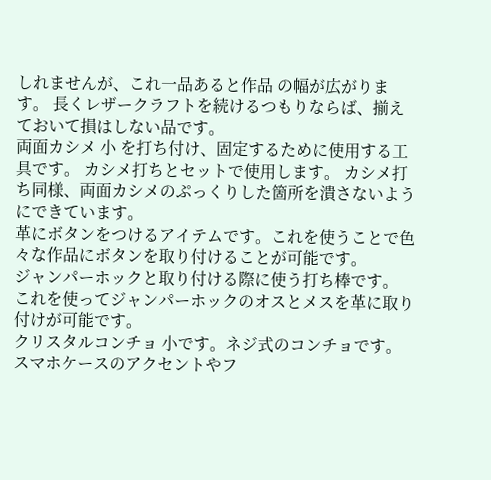しれませんが、これ一品あると作品 の幅が広がります。 長くレザークラフトを続けるつもりならば、揃えておいて損はしない品です。
両面カシメ 小 を打ち付け、固定するために使用する工具です。 カシメ打ちとセットで使用します。 カシメ打ち同様、両面カシメのぷっくりした箇所を潰さないようにできています。
革にボタンをつけるアイテムです。これを使うことで色々な作品にボタンを取り付けることが可能です。
ジャンパーホックと取り付ける際に使う打ち棒です。 これを使ってジャンパーホックのオスとメスを革に取り付けが可能です。
クリスタルコンチョ 小です。ネジ式のコンチョです。 スマホケースのアクセントやフ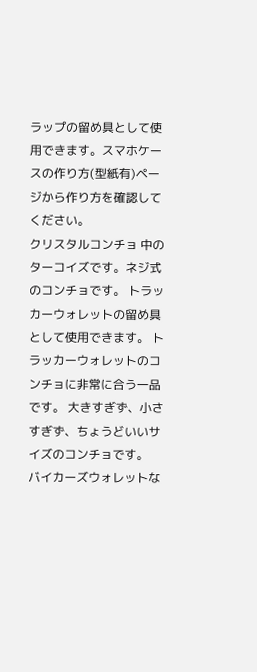ラップの留め具として使用できます。スマホケースの作り方(型紙有)ページから作り方を確認してください。
クリスタルコンチョ 中のターコイズです。ネジ式のコンチョです。 トラッカーウォレットの留め具として使用できます。 トラッカーウォレットのコンチョに非常に合う一品です。 大きすぎず、小さすぎず、ちょうどいいサイズのコンチョです。
バイカーズウォレットな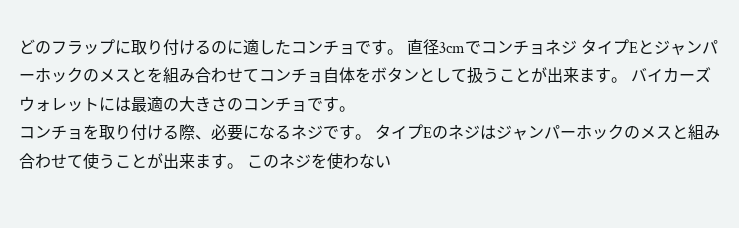どのフラップに取り付けるのに適したコンチョです。 直径3cmでコンチョネジ タイプEとジャンパーホックのメスとを組み合わせてコンチョ自体をボタンとして扱うことが出来ます。 バイカーズウォレットには最適の大きさのコンチョです。
コンチョを取り付ける際、必要になるネジです。 タイプEのネジはジャンパーホックのメスと組み合わせて使うことが出来ます。 このネジを使わない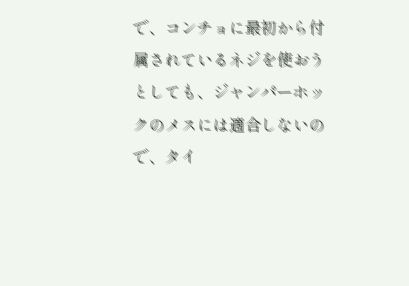で、コンチョに最初から付属されているネジを使おうとしても、ジャンパーホックのメスには適合しないので、タイ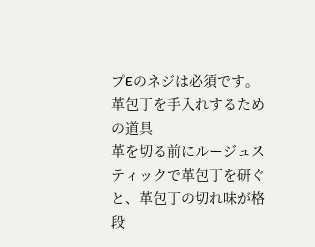プEのネジは必須です。
革包丁を手入れするための道具
革を切る前にルージュスティックで革包丁を研ぐと、革包丁の切れ味が格段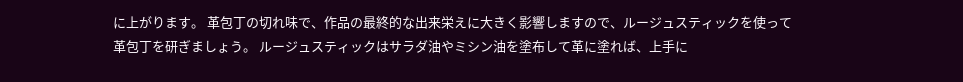に上がります。 革包丁の切れ味で、作品の最終的な出来栄えに大きく影響しますので、ルージュスティックを使って革包丁を研ぎましょう。 ルージュスティックはサラダ油やミシン油を塗布して革に塗れば、上手に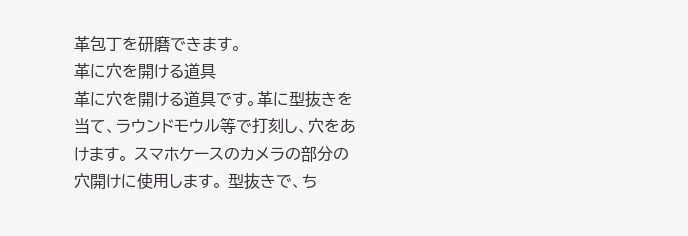革包丁を研磨できます。
革に穴を開ける道具
革に穴を開ける道具です。革に型抜きを当て、ラウンドモウル等で打刻し、穴をあけます。 スマホケースのカメラの部分の穴開けに使用します。 型抜きで、ち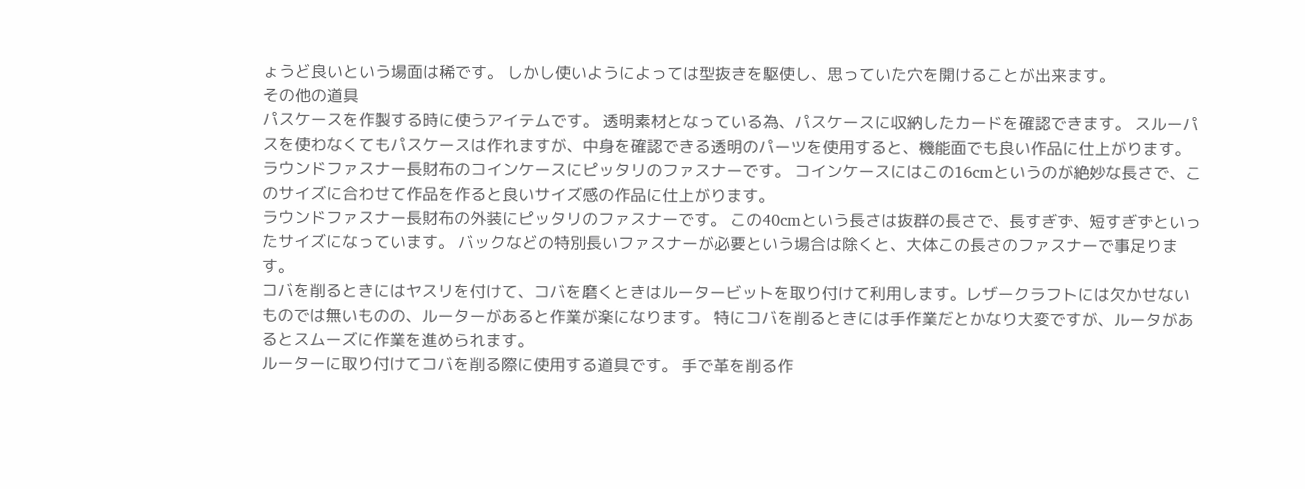ょうど良いという場面は稀です。 しかし使いようによっては型抜きを駆使し、思っていた穴を開けることが出来ます。
その他の道具
パスケースを作製する時に使うアイテムです。 透明素材となっている為、パスケースに収納したカードを確認できます。 スルーパスを使わなくてもパスケースは作れますが、中身を確認できる透明のパーツを使用すると、機能面でも良い作品に仕上がります。
ラウンドファスナー長財布のコインケースにピッタリのファスナーです。 コインケースにはこの16cmというのが絶妙な長さで、このサイズに合わせて作品を作ると良いサイズ感の作品に仕上がります。
ラウンドファスナー長財布の外装にピッタリのファスナーです。 この40cmという長さは抜群の長さで、長すぎず、短すぎずといったサイズになっています。 バックなどの特別長いファスナーが必要という場合は除くと、大体この長さのファスナーで事足ります。
コバを削るときにはヤスリを付けて、コバを磨くときはルータービットを取り付けて利用します。レザークラフトには欠かせないものでは無いものの、ルーターがあると作業が楽になります。 特にコバを削るときには手作業だとかなり大変ですが、ルータがあるとスムーズに作業を進められます。
ルーターに取り付けてコバを削る際に使用する道具です。 手で革を削る作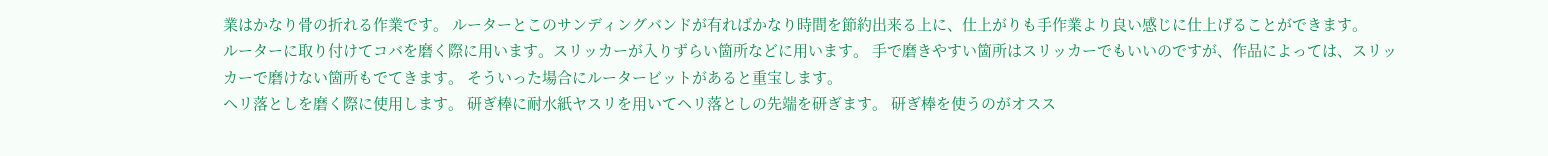業はかなり骨の折れる作業です。 ルーターとこのサンディングバンドが有ればかなり時間を節約出来る上に、仕上がりも手作業より良い感じに仕上げることができます。
ルーターに取り付けてコバを磨く際に用います。スリッカーが入りずらい箇所などに用います。 手で磨きやすい箇所はスリッカーでもいいのですが、作品によっては、スリッカーで磨けない箇所もでてきます。 そういった場合にルータービットがあると重宝します。
ヘリ落としを磨く際に使用します。 研ぎ棒に耐水紙ヤスリを用いてヘリ落としの先端を研ぎます。 研ぎ棒を使うのがオスス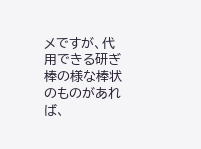メですが、代用できる研ぎ棒の様な棒状のものがあれば、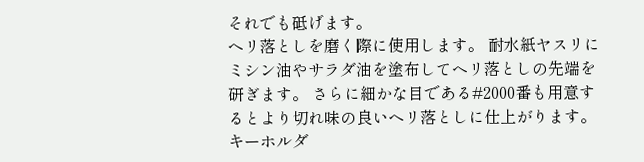それでも砥げます。
ヘリ落としを磨く際に使用します。 耐水紙ヤスリにミシン油やサラダ油を塗布してヘリ落としの先端を研ぎます。 さらに細かな目である#2000番も用意するとより切れ味の良いヘリ落としに仕上がります。
キーホルダ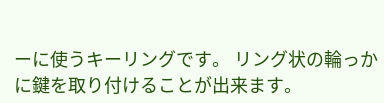ーに使うキーリングです。 リング状の輪っかに鍵を取り付けることが出来ます。